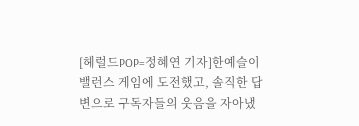[헤럴드POP=정혜연 기자]한예슬이 밸런스 게임에 도전했고, 솔직한 답변으로 구독자들의 웃음을 자아냈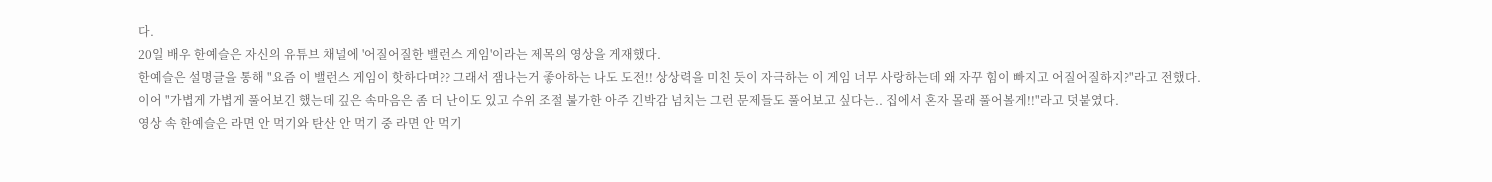다.
20일 배우 한예슬은 자신의 유튜브 채널에 '어질어질한 밸런스 게임'이라는 제목의 영상을 게재했다.
한예슬은 설명글을 통해 "요즘 이 밸런스 게임이 핫하다며?? 그래서 잼나는거 좋아하는 나도 도전!! 상상력을 미친 듯이 자극하는 이 게임 너무 사랑하는데 왜 자꾸 힘이 빠지고 어질어질하지?"라고 전했다.
이어 "가볍게 가볍게 풀어보긴 했는데 깊은 속마음은 좀 더 난이도 있고 수위 조절 불가한 아주 긴박감 넘치는 그런 문제들도 풀어보고 싶다는.. 집에서 혼자 몰래 풀어볼게!!"라고 덧붙였다.
영상 속 한예슬은 라면 안 먹기와 탄산 안 먹기 중 라면 안 먹기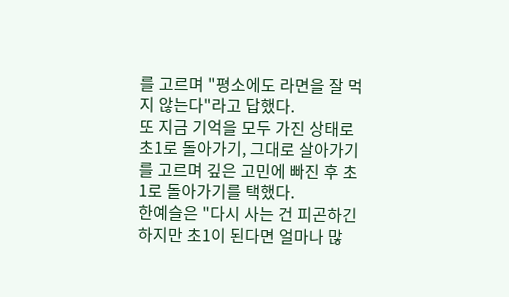를 고르며 "평소에도 라면을 잘 먹지 않는다"라고 답했다.
또 지금 기억을 모두 가진 상태로 초1로 돌아가기, 그대로 살아가기를 고르며 깊은 고민에 빠진 후 초1로 돌아가기를 택했다.
한예슬은 "다시 사는 건 피곤하긴 하지만 초1이 된다면 얼마나 많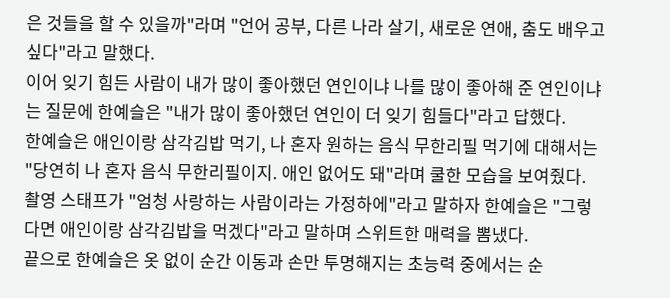은 것들을 할 수 있을까"라며 "언어 공부, 다른 나라 살기, 새로운 연애, 춤도 배우고 싶다"라고 말했다.
이어 잊기 힘든 사람이 내가 많이 좋아했던 연인이냐 나를 많이 좋아해 준 연인이냐는 질문에 한예슬은 "내가 많이 좋아했던 연인이 더 잊기 힘들다"라고 답했다.
한예슬은 애인이랑 삼각김밥 먹기, 나 혼자 원하는 음식 무한리필 먹기에 대해서는 "당연히 나 혼자 음식 무한리필이지. 애인 없어도 돼"라며 쿨한 모습을 보여줬다.
촬영 스태프가 "엄청 사랑하는 사람이라는 가정하에"라고 말하자 한예슬은 "그렇다면 애인이랑 삼각김밥을 먹겠다"라고 말하며 스위트한 매력을 뽐냈다.
끝으로 한예슬은 옷 없이 순간 이동과 손만 투명해지는 초능력 중에서는 순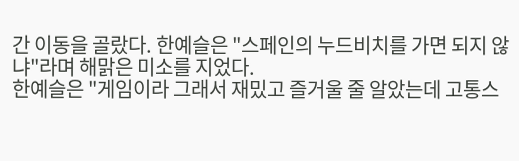간 이동을 골랐다. 한예슬은 "스페인의 누드비치를 가면 되지 않냐"라며 해맑은 미소를 지었다.
한예슬은 "게임이라 그래서 재밌고 즐거울 줄 알았는데 고통스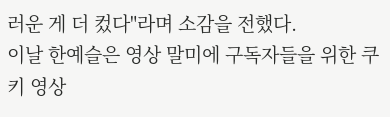러운 게 더 컸다"라며 소감을 전했다.
이날 한예슬은 영상 말미에 구독자들을 위한 쿠키 영상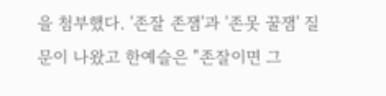을 첨부했다. '존잘 존잼'과 '존못 꿀잼' 질문이 나왔고 한예슬은 "존잘이면 그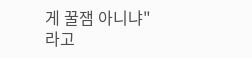게 꿀잼 아니냐"라고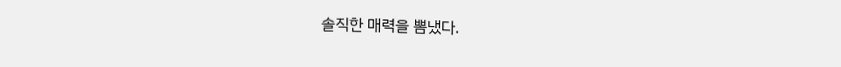솔직한 매력을 뽐냈다.